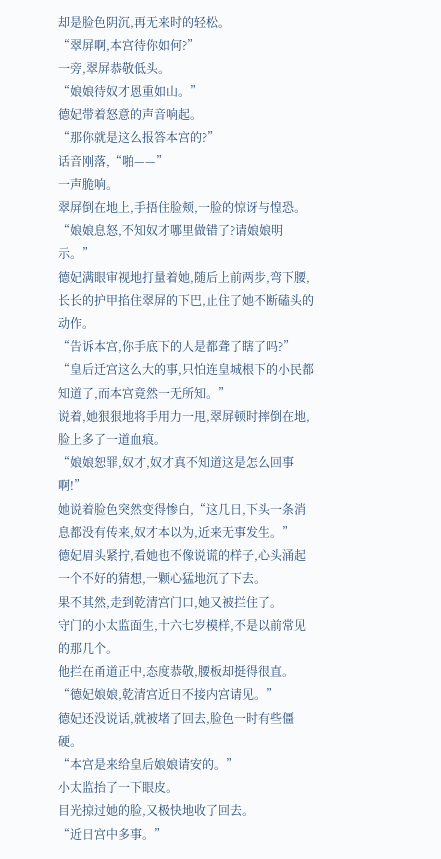却是脸色阴沉,再无来时的轻松。
“翠屏啊,本宫待你如何?”
一旁,翠屏恭敬低头。
“娘娘待奴才恩重如山。”
德妃带着怒意的声音响起。
“那你就是这么报答本宫的?”
话音刚落,“啪——”
一声脆响。
翠屏倒在地上,手捂住脸颊,一脸的惊讶与惶恐。
“娘娘息怒,不知奴才哪里做错了?请娘娘明示。”
德妃满眼审视地打量着她,随后上前两步,弯下腰,长长的护甲掐住翠屏的下巴,止住了她不断磕头的动作。
“告诉本宫,你手底下的人是都聋了瞎了吗?”
“皇后迁宫这么大的事,只怕连皇城根下的小民都知道了,而本宫竟然一无所知。”
说着,她狠狠地将手用力一甩,翠屏顿时摔倒在地,脸上多了一道血痕。
“娘娘恕罪,奴才,奴才真不知道这是怎么回事啊!”
她说着脸色突然变得惨白,“这几日,下头一条消息都没有传来,奴才本以为,近来无事发生。”
德妃眉头紧拧,看她也不像说谎的样子,心头涌起一个不好的猜想,一颗心猛地沉了下去。
果不其然,走到乾清宫门口,她又被拦住了。
守门的小太监面生,十六七岁模样,不是以前常见的那几个。
他拦在甬道正中,态度恭敬,腰板却挺得很直。
“德妃娘娘,乾清宫近日不接内宫请见。”
德妃还没说话,就被堵了回去,脸色一时有些僵硬。
“本宫是来给皇后娘娘请安的。”
小太监抬了一下眼皮。
目光掠过她的脸,又极快地收了回去。
“近日宫中多事。”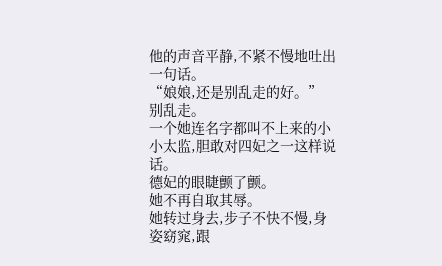他的声音平静,不紧不慢地吐出一句话。
“娘娘,还是别乱走的好。”
别乱走。
一个她连名字都叫不上来的小小太监,胆敢对四妃之一这样说话。
德妃的眼睫颤了颤。
她不再自取其辱。
她转过身去,步子不快不慢,身姿窈窕,跟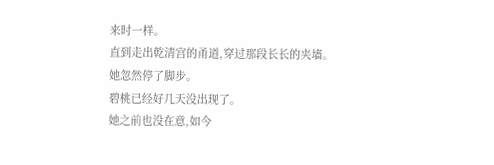来时一样。
直到走出乾清宫的甬道,穿过那段长长的夹墙。
她忽然停了脚步。
碧桃已经好几天没出现了。
她之前也没在意,如今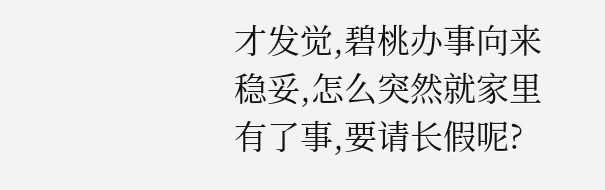才发觉,碧桃办事向来稳妥,怎么突然就家里有了事,要请长假呢?